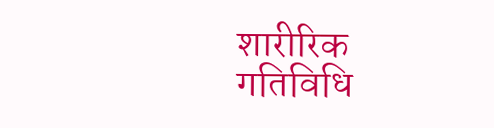शारीरिक गतिविधि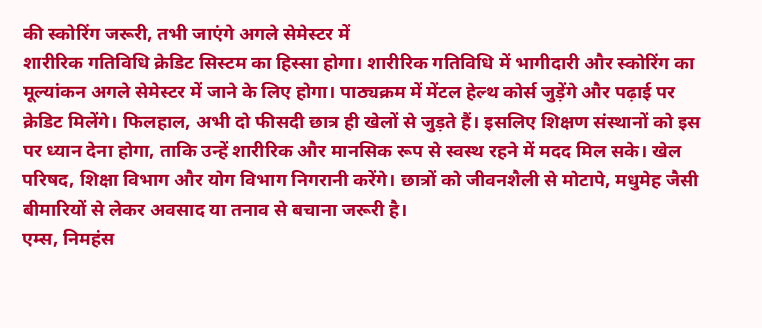की स्कोरिंग जरूरी, तभी जाएंगे अगले सेमेस्टर में
शारीरिक गतिविधि क्रेडिट सिस्टम का हिस्सा होगा। शारीरिक गतिविधि में भागीदारी और स्कोरिंग का मूल्यांकन अगले सेमेस्टर में जाने के लिए होगा। पाठ्यक्रम में मेंटल हेल्थ कोर्स जुड़ेंगे और पढ़ाई पर क्रेडिट मिलेंगे। फिलहाल, अभी दो फीसदी छात्र ही खेलों से जुड़ते हैं। इसलिए शिक्षण संस्थानों को इस पर ध्यान देना होगा, ताकि उन्हें शारीरिक और मानसिक रूप से स्वस्थ रहने में मदद मिल सके। खेल परिषद, शिक्षा विभाग और योग विभाग निगरानी करेंगे। छात्रों को जीवनशैली से मोटापे, मधुमेह जैसी बीमारियों से लेकर अवसाद या तनाव से बचाना जरूरी है।
एम्स, निमहंस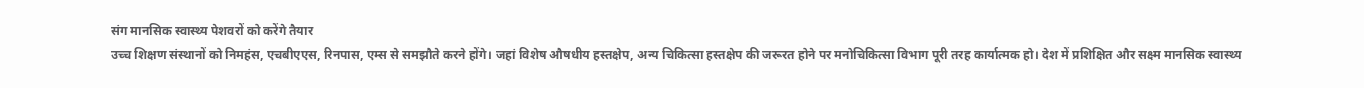संग मानसिक स्वास्थ्य पेशवरों को करेंगे तैयार
उच्च शिक्षण संस्थानों को निमहंस, एचबीएएस, रिनपास, एम्स से समझौते करने होंगे। जहां विशेष औषधीय हस्तक्षेप, अन्य चिकित्सा हस्तक्षेप की जरूरत होने पर मनोचिकित्सा विभाग पूरी तरह कार्यात्मक हो। देश में प्रशिक्षित और सक्ष्म मानसिक स्वास्थ्य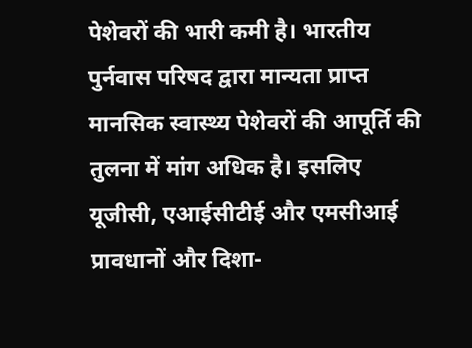पेशेवरों की भारी कमी है। भारतीय पुर्नवास परिषद द्वारा मान्यता प्राप्त मानसिक स्वास्थ्य पेशेवरों की आपूर्ति की तुलना में मांग अधिक है। इसलिए यूजीसी, एआईसीटीई और एमसीआई प्रावधानों और दिशा-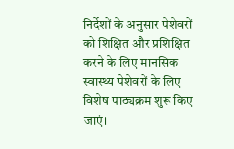निर्देशों के अनुसार पेशेवरों को शिक्षित और प्रशिक्षित करने के लिए मानसिक स्वास्थ्य पेशेवरों के लिए विशेष पाठ्यक्रम शुरू किए जाएं।